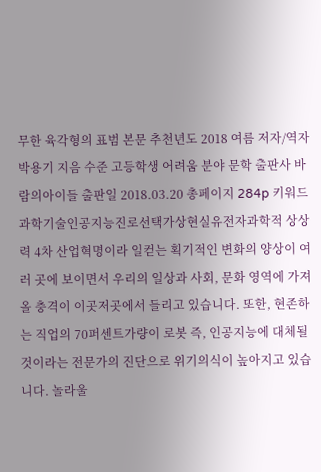무한 육각형의 표범 본문 추천년도 2018 여름 저자/역자 박용기 지음 수준 고등학생 어려움 분야 문학 출판사 바람의아이들 출판일 2018.03.20 총페이지 284p 키워드 과학기술인공지능진로선택가상현실유전자과학적 상상력 4차 산업혁명이라 일컫는 획기적인 변화의 양상이 여러 곳에 보이면서 우리의 일상과 사회, 문화 영역에 가져올 충격이 이곳저곳에서 들리고 있습니다. 또한, 현존하는 직업의 70퍼센트가량이 로봇 즉, 인공지능에 대체될 것이라는 전문가의 진단으로 위기의식이 높아지고 있습니다. 놀라울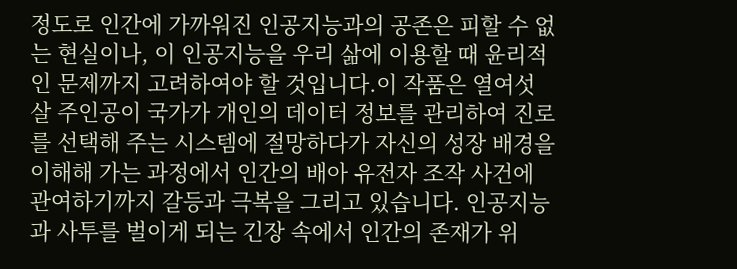정도로 인간에 가까워진 인공지능과의 공존은 피할 수 없는 현실이나, 이 인공지능을 우리 삶에 이용할 때 윤리적인 문제까지 고려하여야 할 것입니다.이 작품은 열여섯 살 주인공이 국가가 개인의 데이터 정보를 관리하여 진로를 선택해 주는 시스템에 절망하다가 자신의 성장 배경을 이해해 가는 과정에서 인간의 배아 유전자 조작 사건에 관여하기까지 갈등과 극복을 그리고 있습니다. 인공지능과 사투를 벌이게 되는 긴장 속에서 인간의 존재가 위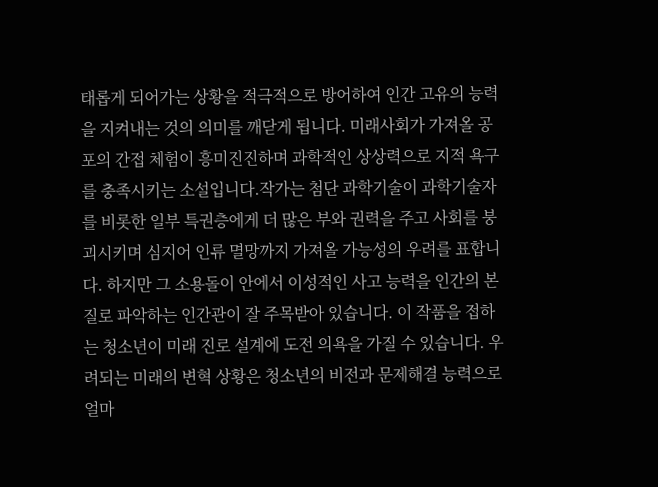태롭게 되어가는 상황을 적극적으로 방어하여 인간 고유의 능력을 지켜내는 것의 의미를 깨닫게 됩니다. 미래사회가 가져올 공포의 간접 체험이 흥미진진하며 과학적인 상상력으로 지적 욕구를 충족시키는 소설입니다.작가는 첨단 과학기술이 과학기술자를 비롯한 일부 특권층에게 더 많은 부와 권력을 주고 사회를 붕괴시키며 심지어 인류 멸망까지 가져올 가능성의 우려를 표합니다. 하지만 그 소용돌이 안에서 이성적인 사고 능력을 인간의 본질로 파악하는 인간관이 잘 주목받아 있습니다. 이 작품을 접하는 청소년이 미래 진로 설계에 도전 의욕을 가질 수 있습니다. 우려되는 미래의 변혁 상황은 청소년의 비전과 문제해결 능력으로 얼마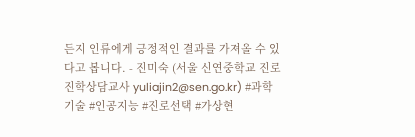든지 인류에게 긍정적인 결과를 가져올 수 있다고 봅니다. - 진미숙 (서울 신연중학교 진로진학상담교사 yuliajin2@sen.go.kr) #과학기술 #인공지능 #진로선택 #가상현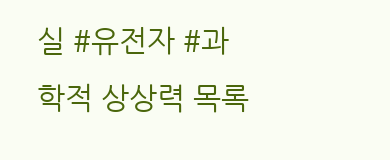실 #유전자 #과학적 상상력 목록